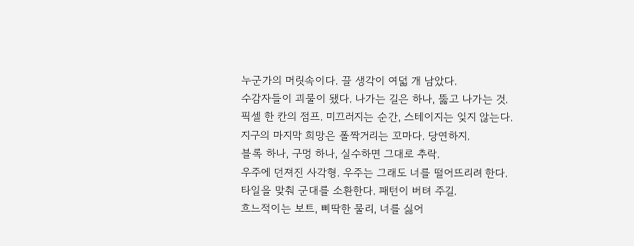누군가의 머릿속이다. 끌 생각이 여덟 개 남았다.
수감자들이 괴물이 됐다. 나가는 길은 하나, 뚫고 나가는 것.
픽셀 한 칸의 점프. 미끄러지는 순간, 스테이지는 잊지 않는다.
지구의 마지막 희망은 폴짝거리는 꼬마다. 당연하지.
블록 하나, 구멍 하나, 실수하면 그대로 추락.
우주에 던져진 사각형. 우주는 그래도 너를 떨어뜨리려 한다.
타일을 맞춰 군대를 소환한다. 패턴이 버텨 주길.
흐느적이는 보트, 삐딱한 물리, 너를 싫어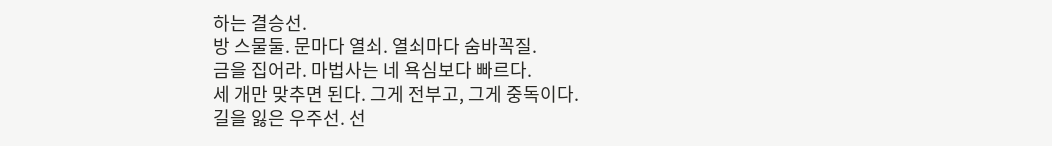하는 결승선.
방 스물둘. 문마다 열쇠. 열쇠마다 숨바꼭질.
금을 집어라. 마법사는 네 욕심보다 빠르다.
세 개만 맞추면 된다. 그게 전부고, 그게 중독이다.
길을 잃은 우주선. 선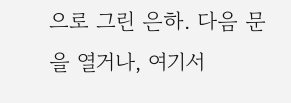으로 그린 은하. 다음 문을 열거나, 여기서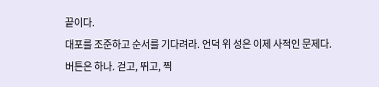끝이다.
대포를 조준하고 순서를 기다려라. 언덕 위 성은 이제 사적인 문제다.
버튼은 하나. 걷고, 뛰고, 찍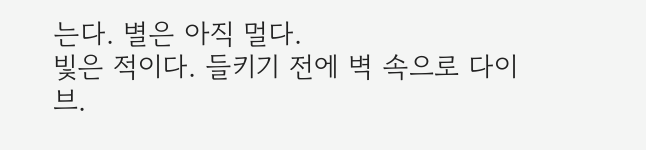는다. 별은 아직 멀다.
빛은 적이다. 들키기 전에 벽 속으로 다이브.